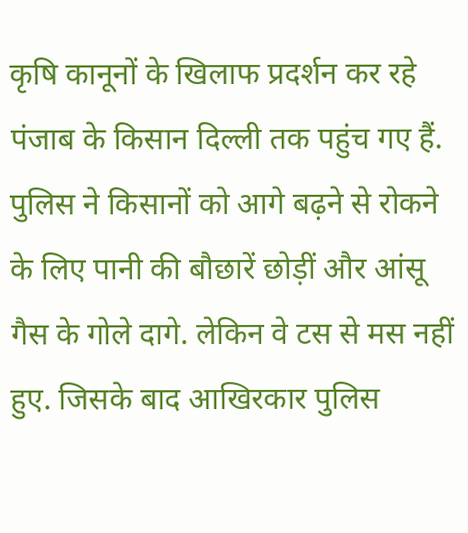कृषि कानूनों के खिलाफ प्रदर्शन कर रहे पंजाब के किसान दिल्ली तक पहुंच गए हैं. पुलिस ने किसानों को आगे बढ़ने से रोकने के लिए पानी की बौछारें छोड़ीं और आंसू गैस के गोले दागे. लेकिन वे टस से मस नहीं हुए. जिसके बाद आखिरकार पुलिस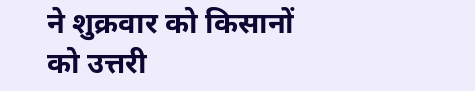ने शुक्रवार को किसानों को उत्तरी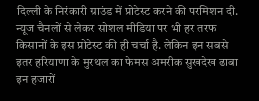दिल्ली के निरंकारी ग्राउंड में प्रोटेस्ट करने की परमिशन दी. न्यूज चैनलों से लेकर सोशल मीडिया पर भी हर तरफ किसानों के इस प्रोटेस्ट की ही चर्चा है. लेकिन इन सबसे इतर हरियाणा के मुरथल का फेमस अमरीक सुखदेख ढाबा इन हजारों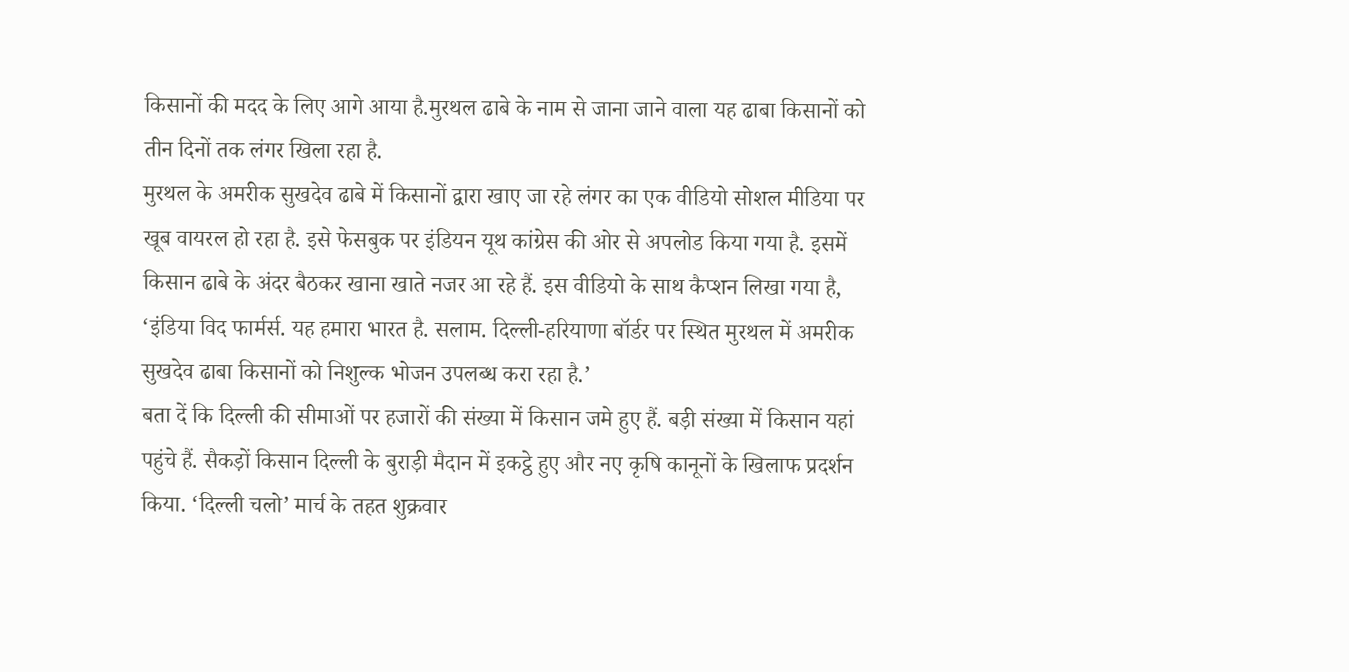किसानों की मदद के लिए आगे आया है.मुरथल ढाबे के नाम से जाना जाने वाला यह ढाबा किसानों को तीन दिनों तक लंगर खिला रहा है.
मुरथल के अमरीक सुखदेव ढाबे में किसानों द्वारा खाए जा रहे लंगर का एक वीडियो सोशल मीडिया पर खूब वायरल हो रहा है. इसे फेसबुक पर इंडियन यूथ कांग्रेस की ओर से अपलोड किया गया है. इसमें किसान ढाबे के अंदर बैठकर खाना खाते नजर आ रहे हैं. इस वीडियो के साथ कैप्शन लिखा गया है, ‘इंडिया विद फार्मर्स. यह हमारा भारत है. सलाम. दिल्ली-हरियाणा बॉर्डर पर स्थित मुरथल में अमरीक सुखदेव ढाबा किसानों को निशुल्क भोजन उपलब्ध करा रहा है.’
बता दें कि दिल्ली की सीमाओं पर हजारों की संख्या में किसान जमे हुए हैं. बड़ी संख्या में किसान यहां पहुंचे हैं. सैकड़ों किसान दिल्ली के बुराड़ी मैदान में इकट्ठे हुए और नए कृषि कानूनों के खिलाफ प्रदर्शन किया. ‘दिल्ली चलो’ मार्च के तहत शुक्रवार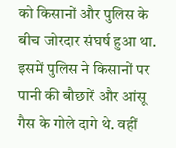को किसानों और पुलिस के बीच जोरदार संघर्ष हुआ था. इसमें पुलिस ने किसानों पर पानी की बौछारें और आंसू गैस के गोले दागे थे. वहीं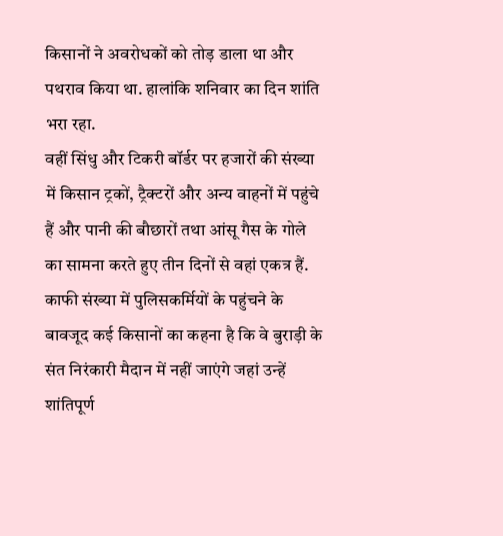किसानों ने अवरोधकों को तोड़ डाला था और पथराव किया था. हालांकि शनिवार का दिन शांति भरा रहा.
वहीं सिंधु और टिकरी बॉर्डर पर हजारों की संख्या में किसान ट्रकों, ट्रैक्टरों और अन्य वाहनों में पहुंचे हैं और पानी की बौछारों तथा आंसू गैस के गोले का सामना करते हुए तीन दिनों से वहां एकत्र हैं. काफी संख्या में पुलिसकर्मियों के पहुंचने के बावजूद कई किसानों का कहना है कि वे बुराड़ी के संत निरंकारी मैदान में नहीं जाएंगे जहां उन्हें शांतिपूर्ण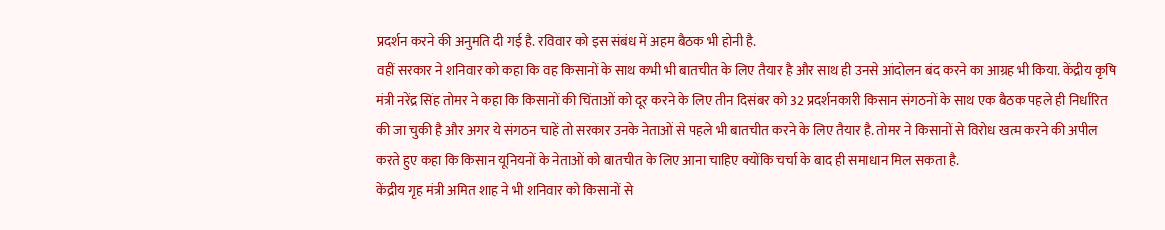प्रदर्शन करने की अनुमति दी गई है. रविवार को इस संबंध में अहम बैठक भी होनी है.
वहीं सरकार ने शनिवार को कहा कि वह किसानों के साथ कभी भी बातचीत के लिए तैयार है और साथ ही उनसे आंदोलन बंद करने का आग्रह भी किया. केंद्रीय कृषि मंत्री नरेंद्र सिंह तोमर ने कहा कि किसानों की चिंताओं को दूर करने के लिए तीन दिसंबर को 32 प्रदर्शनकारी किसान संगठनों के साथ एक बैठक पहले ही निर्धारित की जा चुकी है और अगर ये संगठन चाहें तो सरकार उनके नेताओं से पहले भी बातचीत करने के लिए तैयार है. तोमर ने किसानों से विरोध खत्म करने की अपील करते हुए कहा कि किसान यूनियनों के नेताओं को बातचीत के लिए आना चाहिए क्योंकि चर्चा के बाद ही समाधान मिल सकता है.
केंद्रीय गृह मंत्री अमित शाह ने भी शनिवार को किसानों से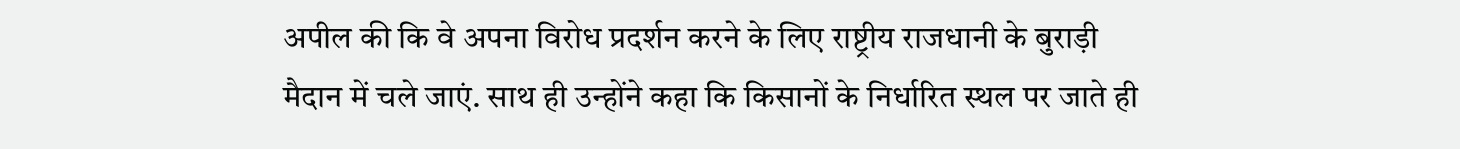अपील की कि वे अपना विरोध प्रदर्शन करने के लिए राष्ट्रीय राजधानी के बुराड़ी मैदान में चले जाएं. साथ ही उन्होंने कहा कि किसानों के निर्धारित स्थल पर जाते ही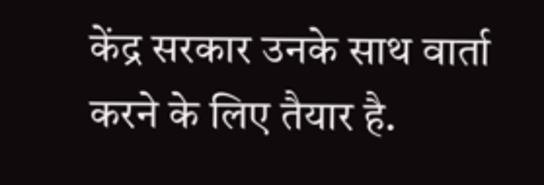केंद्र सरकार उनके साथ वार्ता करने के लिए तैयार है.